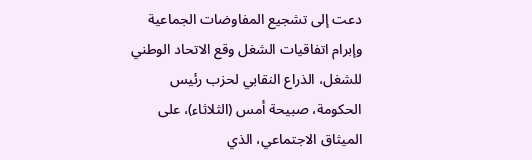دعت إلى تشجيع المفاوضات الجماعية وإبرام اتفاقيات الشغل وقع الاتحاد الوطني للشغل، الذراع النقابي لحزب رئيس الحكومة، صبيحة أمس (الثلاثاء)، على الميثاق الاجتماعي، الذي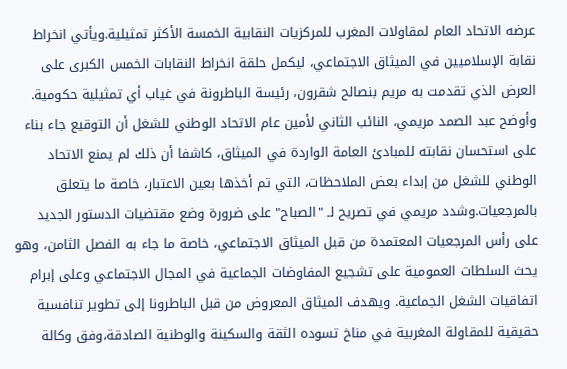عرضه الاتحاد العام لمقاولات المغرب للمركزيات النقابية الخمسة الأكثر تمثيلية.ويأتي انخراط نقابة الإسلاميين في الميثاق الاجتماعي، ليكمل حلقة انخراط النقابات الخمس الكبرى على العرض الذي تقدمت به مريم بنصالح شقرون، رئيسة الباطرونة في غياب أي تمثيلية حكومية. وأوضح عبد الصمد مريمي، النائب الثاني لأمين عام الاتحاد الوطني للشغل أن التوقيع جاء بناء على استحسان نقابته للمبادئ العامة الواردة في الميثاق، كاشفا أن ذلك لم يمنع الاتحاد الوطني للشغل من إبداء بعض الملاحظات، التي تم أخذها بعين الاعتبار، خاصة ما يتعلق بالمرجعيات.وشدد مريمي في تصريح لـ "الصباح" على ضرورة وضع مقتضيات الدستور الجديد على رأس المرجعيات المعتمدة من قبل الميثاق الاجتماعي، خاصة ما جاء به الفصل الثامن، وهو يحث السلطات العمومية على تشجيع المفاوضات الجماعية في المجال الاجتماعي وعلى إبرام اتفاقيات الشغل الجماعية. ويهدف الميثاق المعروض من قبل الباطرونا إلى تطوير تنافسية حقيقية للمقاولة المغربية في مناخ تسوده الثقة والسكينة والوطنية الصادقة،وفق وكالة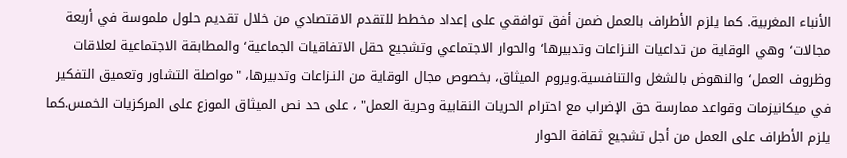الأنباء المغربية. كما يلزم الأطراف بالعمل ضمن أفق توافقي على إعداد مخطط للتقدم الاقتصادي من خلال تقديم حلول ملموسة في أربعة مجالات٬ وهي الوقاية من تداعيات النـزاعات وتدبيرها٬ والحوار الاجتماعي وتشجيع حقل الاتفاقيات الجماعية٬ والمطابقة الاجتماعية لعلاقات وظروف العمل٬ والنهوض بالشغل والتنافسية.ويروم الميثاق، بخصوص مجال الوقاية من النـزاعات وتدبيرها، "مواصلة التشاور وتعميق التفكير في ميكانيزمات وقواعد ممارسة حق الإضراب مع احترام الحريات النقابية وحرية العمل" ، على حد نص الميثاق الموزع على المركزيات الخمس.كما يلزم الأطراف على العمل من أجل تشجيع ثقافة الحوار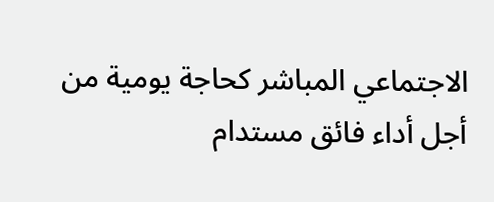الاجتماعي المباشر كحاجة يومية من أجل أداء فائق مستدام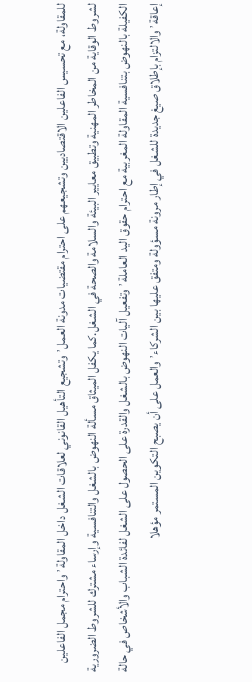للمقاولة، مع تحسيس الفاعلين الاقتصاديين وتشجيعهم على احترام مقتضيات مدونة العمل٬ وتشجيع التأهيل القانوني لعلاقات الشغل داخل المقاولة٬ واحترام مجمل الفاعلين لشروط الوقاية من المخاطر المهنية وتطبيق معايير البيئة والسلامة والصحة في الشغل.كما يكفل الميثاق مسألة النهوض بالشغل والتنافسية وإرساء مشترك للشروط الضرورية الكفيلة بالنهوض بتنافسية المقاولة المغربية مع احترام حقوق اليد العاملة٬ وتفعيل آليات النهوض بالشغل والقدرة على الحصول على الشغل لفائدة الشباب والأشخاص في حالة إعاقة٬ والالتزام بإطلاق صيغ جديدة للشغل في إطار مرونة مسؤولة ومتفق عليها بين الشركاء٬ والعمل على أن يصبح التكوين المستمر مؤهلا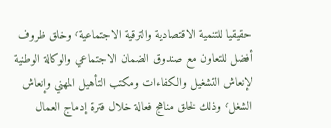حقيقيا للتنمية الاقتصادية والترقية الاجتماعية٬ وخلق ظروف أفضل للتعاون مع صندوق الضمان الاجتماعي والوكالة الوطنية لإنعاش التشغيل والكفاءات ومكتب التأهيل المهني وإنعاش الشغل٬ وذلك لخلق مناهج فعالة خلال فترة إدماج العمال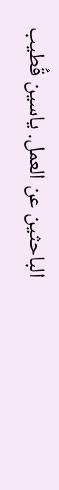الباحثين عن العمل. ياسين قُطيب